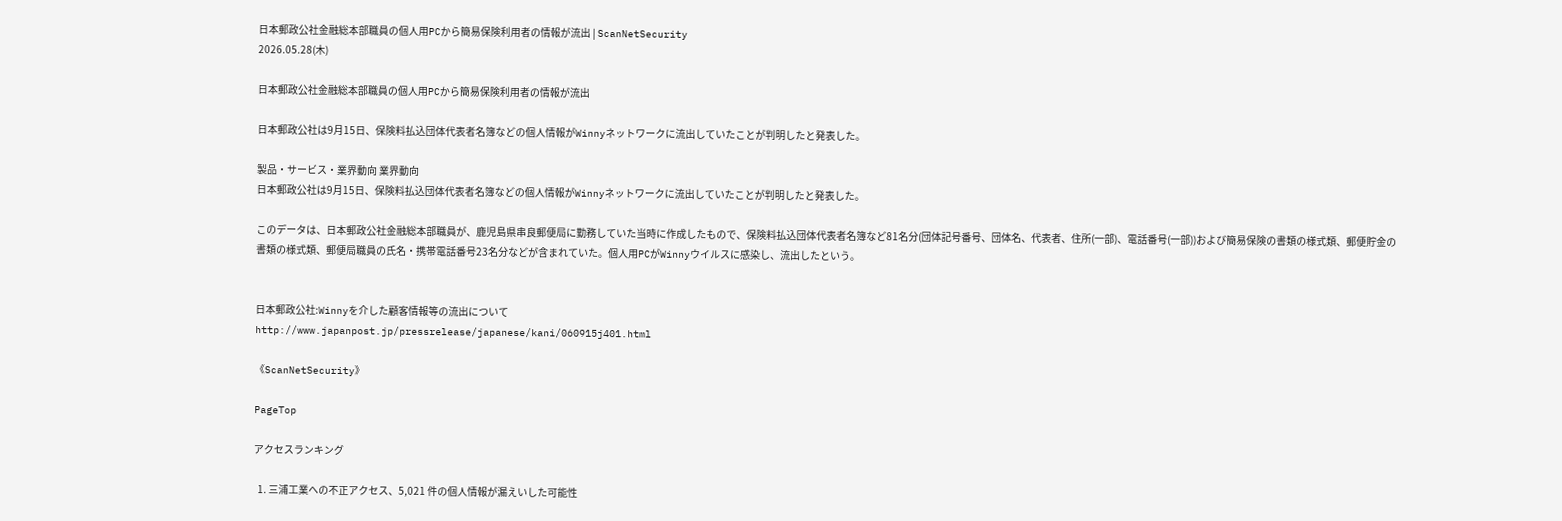日本郵政公社金融総本部職員の個人用PCから簡易保険利用者の情報が流出 | ScanNetSecurity
2026.05.28(木)

日本郵政公社金融総本部職員の個人用PCから簡易保険利用者の情報が流出

日本郵政公社は9月15日、保険料払込団体代表者名簿などの個人情報がWinnyネットワークに流出していたことが判明したと発表した。

製品・サービス・業界動向 業界動向
日本郵政公社は9月15日、保険料払込団体代表者名簿などの個人情報がWinnyネットワークに流出していたことが判明したと発表した。

このデータは、日本郵政公社金融総本部職員が、鹿児島県串良郵便局に勤務していた当時に作成したもので、保険料払込団体代表者名簿など81名分(団体記号番号、団体名、代表者、住所(一部)、電話番号(一部))および簡易保険の書類の様式類、郵便貯金の書類の様式類、郵便局職員の氏名・携帯電話番号23名分などが含まれていた。個人用PCがWinnyウイルスに感染し、流出したという。


日本郵政公社:Winnyを介した顧客情報等の流出について
http://www.japanpost.jp/pressrelease/japanese/kani/060915j401.html

《ScanNetSecurity》

PageTop

アクセスランキング

  1. 三浦工業への不正アクセス、5,021 件の個人情報が漏えいした可能性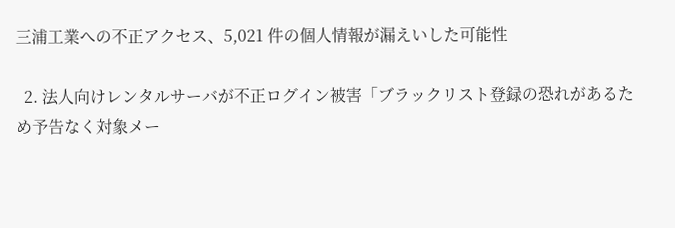三浦工業への不正アクセス、5,021 件の個人情報が漏えいした可能性

  2. 法人向けレンタルサーバが不正ログイン被害「ブラックリスト登録の恐れがあるため予告なく対象メー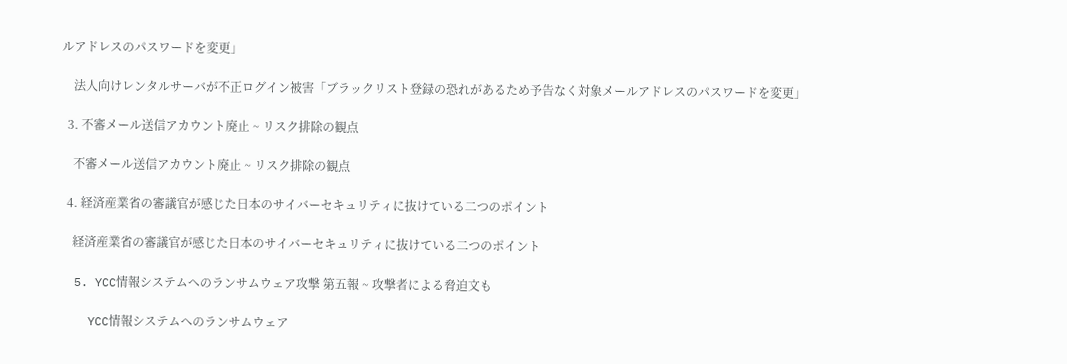ルアドレスのパスワードを変更」

    法人向けレンタルサーバが不正ログイン被害「ブラックリスト登録の恐れがあるため予告なく対象メールアドレスのパスワードを変更」

  3. 不審メール送信アカウント廃止 ~ リスク排除の観点

    不審メール送信アカウント廃止 ~ リスク排除の観点

  4. 経済産業省の審議官が感じた日本のサイバーセキュリティに抜けている二つのポイント

    経済産業省の審議官が感じた日本のサイバーセキュリティに抜けている二つのポイント

  5. YCC情報システムへのランサムウェア攻撃 第五報 ~ 攻撃者による脅迫文も

    YCC情報システムへのランサムウェア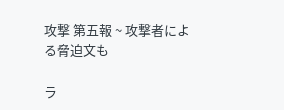攻撃 第五報 ~ 攻撃者による脅迫文も

ラ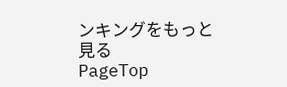ンキングをもっと見る
PageTop